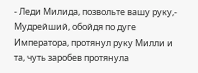- Леди Милида, позвольте вашу руку,- Мудрейший, обойдя по дуге Императора, протянул руку Милли и та, чуть заробев протянула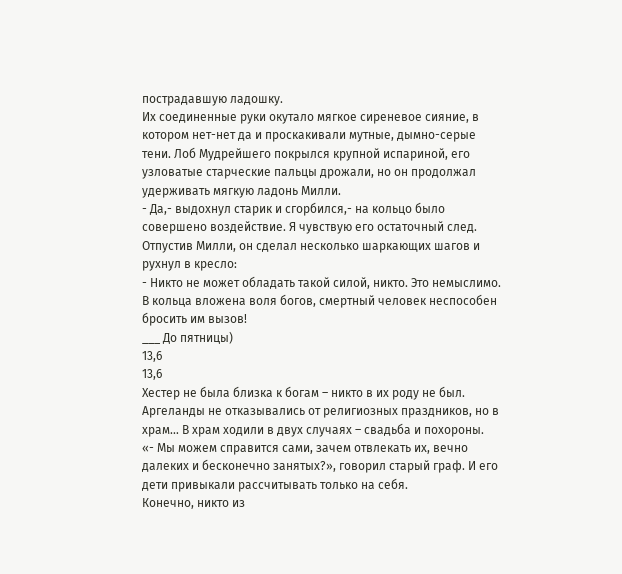пострадавшую ладошку.
Их соединенные руки окутало мягкое сиреневое сияние, в котором нет-нет да и проскакивали мутные, дымно-серые тени. Лоб Мудрейшего покрылся крупной испариной, его узловатые старческие пальцы дрожали, но он продолжал удерживать мягкую ладонь Милли.
- Да,- выдохнул старик и сгорбился,- на кольцо было совершено воздействие. Я чувствую его остаточный след.
Отпустив Милли, он сделал несколько шаркающих шагов и рухнул в кресло:
- Никто не может обладать такой силой, никто. Это немыслимо. В кольца вложена воля богов, смертный человек неспособен бросить им вызов!
___ До пятницы)
13,6
13,6
Хестер не была близка к богам – никто в их роду не был. Аргеланды не отказывались от религиозных праздников, но в храм… В храм ходили в двух случаях – свадьба и похороны.
«- Мы можем справится сами, зачем отвлекать их, вечно далеких и бесконечно занятых?», говорил старый граф. И его дети привыкали рассчитывать только на себя.
Конечно, никто из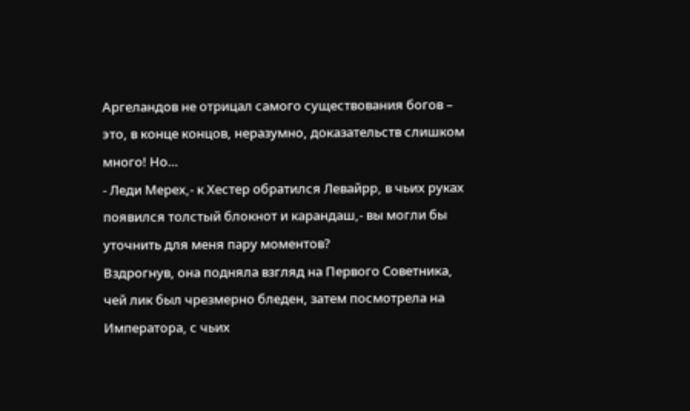Аргеландов не отрицал самого существования богов – это, в конце концов, неразумно, доказательств слишком много! Но…
- Леди Мерех,- к Хестер обратился Левайрр, в чьих руках появился толстый блокнот и карандаш,- вы могли бы уточнить для меня пару моментов?
Вздрогнув, она подняла взгляд на Первого Советника, чей лик был чрезмерно бледен, затем посмотрела на Императора, с чьих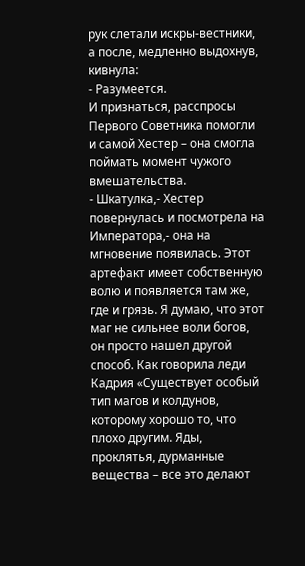рук слетали искры-вестники, а после, медленно выдохнув, кивнула:
- Разумеется.
И признаться, расспросы Первого Советника помогли и самой Хестер – она смогла поймать момент чужого вмешательства.
- Шкатулка,- Хестер повернулась и посмотрела на Императора,- она на мгновение появилась. Этот артефакт имеет собственную волю и появляется там же, где и грязь. Я думаю, что этот маг не сильнее воли богов, он просто нашел другой способ. Как говорила леди Кадрия «Существует особый тип магов и колдунов, которому хорошо то, что плохо другим. Яды, проклятья, дурманные вещества – все это делают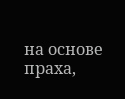на основе праха,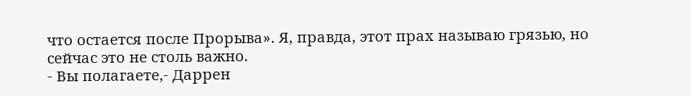что остается после Прорыва». Я, правда, этот прах называю грязью, но сейчас это не столь важно.
- Вы полагаете,- Даррен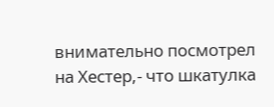внимательно посмотрел на Хестер,- что шкатулка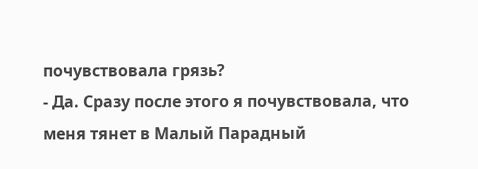почувствовала грязь?
- Да. Сразу после этого я почувствовала, что меня тянет в Малый Парадный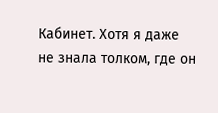Кабинет. Хотя я даже не знала толком, где он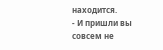находится.
- И пришли вы совсем не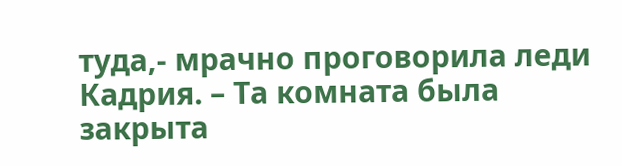туда,- мрачно проговорила леди Кадрия. – Та комната была закрыта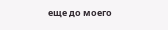еще до моего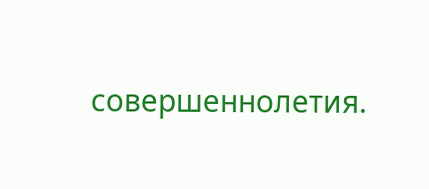совершеннолетия.